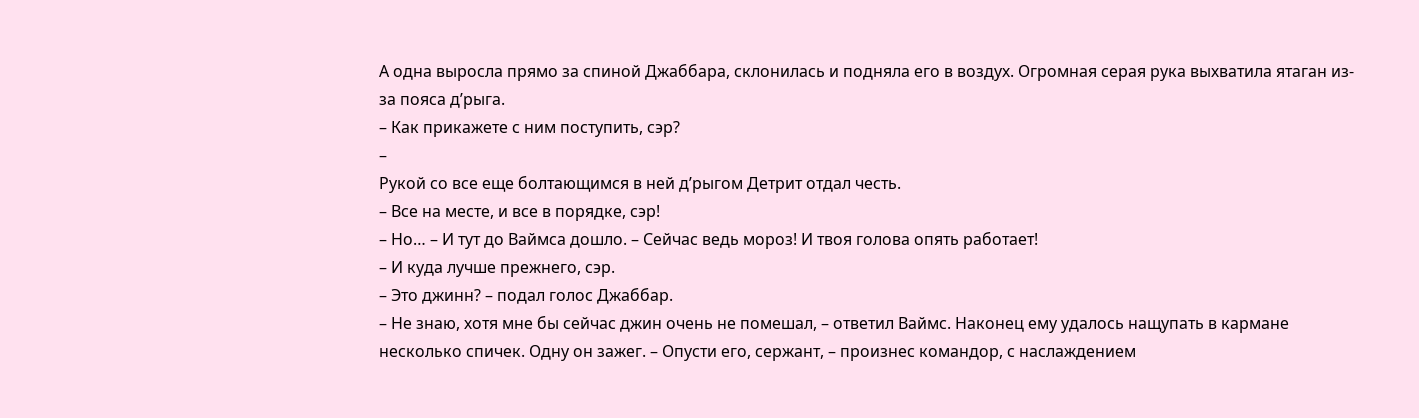А одна выросла прямо за спиной Джаббара, склонилась и подняла его в воздух. Огромная серая рука выхватила ятаган из-за пояса д’рыга.
– Как прикажете с ним поступить, сэр?
–
Рукой со все еще болтающимся в ней д’рыгом Детрит отдал честь.
– Все на месте, и все в порядке, сэр!
– Но… – И тут до Ваймса дошло. – Сейчас ведь мороз! И твоя голова опять работает!
– И куда лучше прежнего, сэр.
– Это джинн? – подал голос Джаббар.
– Не знаю, хотя мне бы сейчас джин очень не помешал, – ответил Ваймс. Наконец ему удалось нащупать в кармане несколько спичек. Одну он зажег. – Опусти его, сержант, – произнес командор, с наслаждением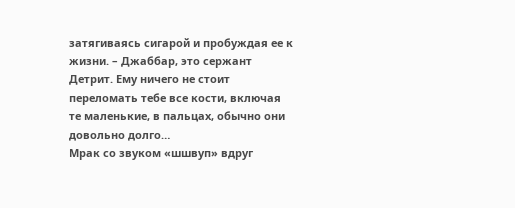затягиваясь сигарой и пробуждая ее к жизни. – Джаббар, это сержант Детрит. Ему ничего не стоит переломать тебе все кости, включая те маленькие, в пальцах, обычно они довольно долго…
Мрак со звуком «шшвуп» вдруг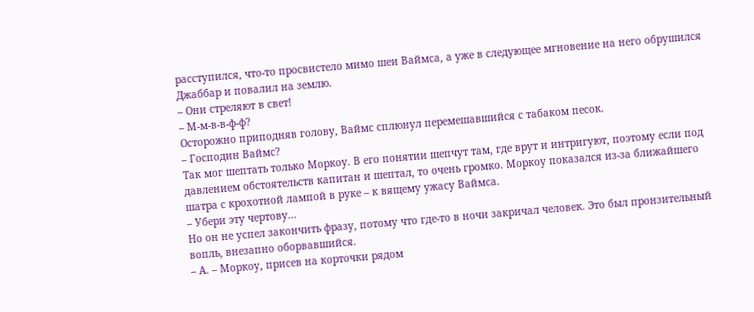расступился, что-то просвистело мимо шеи Ваймса, а уже в следующее мгновение на него обрушился Джаббар и повалил на землю.
– Они стреляют в свет!
– М-м-в-в-ф-ф?
Осторожно приподняв голову, Ваймс сплюнул перемешавшийся с табаком песок.
– Господин Ваймс?
Так мог шептать только Моркоу. В его понятии шепчут там, где врут и интригуют, поэтому если под давлением обстоятельств капитан и шептал, то очень громко. Моркоу показался из-за ближайшего шатра с крохотной лампой в руке – к вящему ужасу Ваймса.
– Убери эту чертову…
Но он не успел закончить фразу, потому что где-то в ночи закричал человек. Это был пронзительный вопль, внезапно оборвавшийся.
– А. – Моркоу, присев на корточки рядом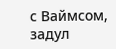с Ваймсом, задул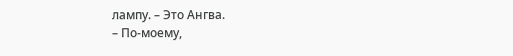лампу. – Это Ангва.
– По-моему,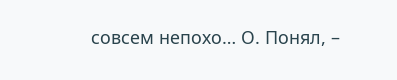совсем непохо… О. Понял, –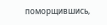поморщившись,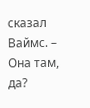сказал Ваймс. – Она там, да?